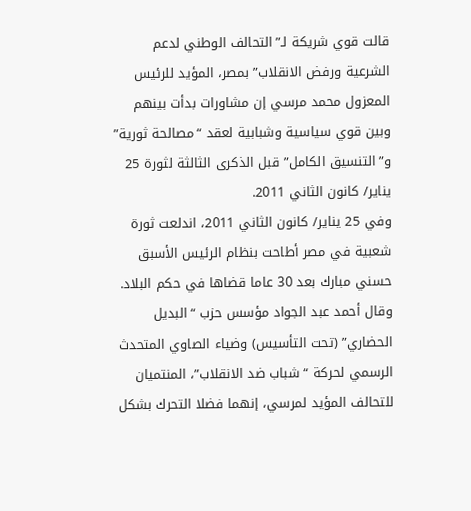قالت قوي شريكة لـ”التحالف الوطني لدعم الشرعية ورفض الانقلاب” بمصر، المؤيد للرئيس المعزول محمد مرسي إن مشاورات بدأت بينهم وبين قوي سياسية وشبابية لعقد “مصالحة ثورية” و”التنسيق الكامل” قبل الذكرى الثالثة لثورة 25 يناير/ كانون الثاني 2011.
وفي 25 يناير/ كانون الثاني 2011، اندلعت ثورة شعبية في مصر أطاحت بنظام الرئيس الأسبق حسني مبارك بعد 30 عاما قضاها في حكم البلاد.
وقال أحمد عبد الجواد مؤسس حزب “البديل الحضاري” (تحت التأسيس) وضياء الصاوي المتحدث الرسمي لحركة “شباب ضد الانقلاب”، المنتميان للتحالف المؤيد لمرسي، إنهما فضلا التحرك بشكل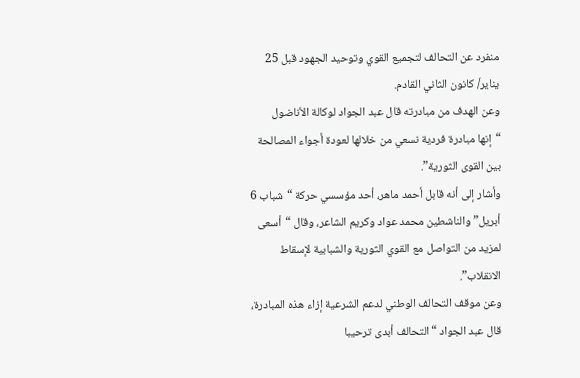منفرد عن التحالف لتجميع القوي وتوحيد الجهود قبل 25 يناير/ كانون الثاني القادم.
وعن الهدف من مبادرته قال عبد الجواد لوكالة الأناضول “إنها مبادرة فردية نسعي من خلالها لعودة أجواء المصالحة بين القوى الثورية”.
وأشار إلى أنه قابل أحمد ماهر، أحد مؤسسي حركة “شباب 6 أبريل” والناشطين محمد عواد وكريم الشاعر، وقال “أسعى لمزيد من التواصل مع القوي الثورية والشبابية لإسقاط الانقلاب”.
وعن موقف التحالف الوطني لدعم الشرعية إزاء هذه المبادرة، قال عبد الجواد “التحالف أبدى ترحيبا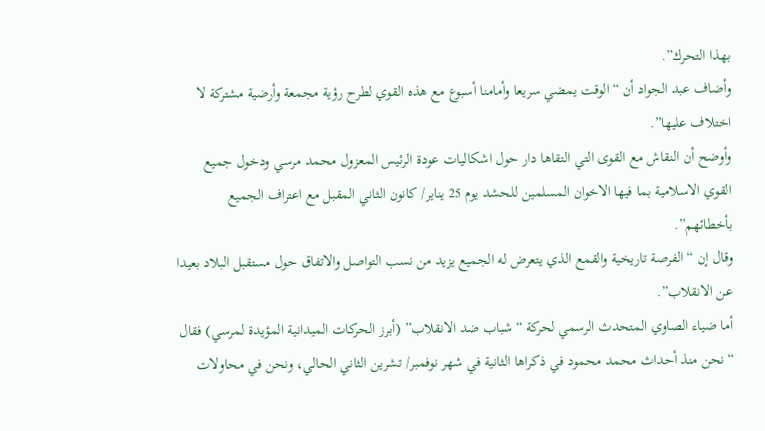بهذا التحرك”.
وأضاف عبد الجواد أن “الوقت يمضي سريعا وأمامنا أسبوع مع هذه القوي لطرح رؤية مجمعة وأرضية مشتركة لا اختلاف عليها”.
وأوضح أن النقاش مع القوى التي التقاها دار حول اشكاليات عودة الرئيس المعزول محمد مرسي ودخول جميع القوي الاسلامية بما فيها الاخوان المسلمين للحشد يوم 25 يناير/ كانون الثاني المقبل مع اعتراف الجميع بأخطائهم”.
وقال إن “الفرصة تاريخية والقمع الذي يتعرض له الجميع يزيد من نسب التواصل والاتفاق حول مستقبل البلاد بعيدا عن الانقلاب”.
أما ضياء الصاوي المتحدث الرسمي لحركة “شباب ضد الانقلاب” (أبرز الحركات الميدانية المؤيدة لمرسي) فقال “نحن منذ أحداث محمد محمود في ذكراها الثانية في شهر نوفمبر/ تشرين الثاني الحالي، ونحن في محاولات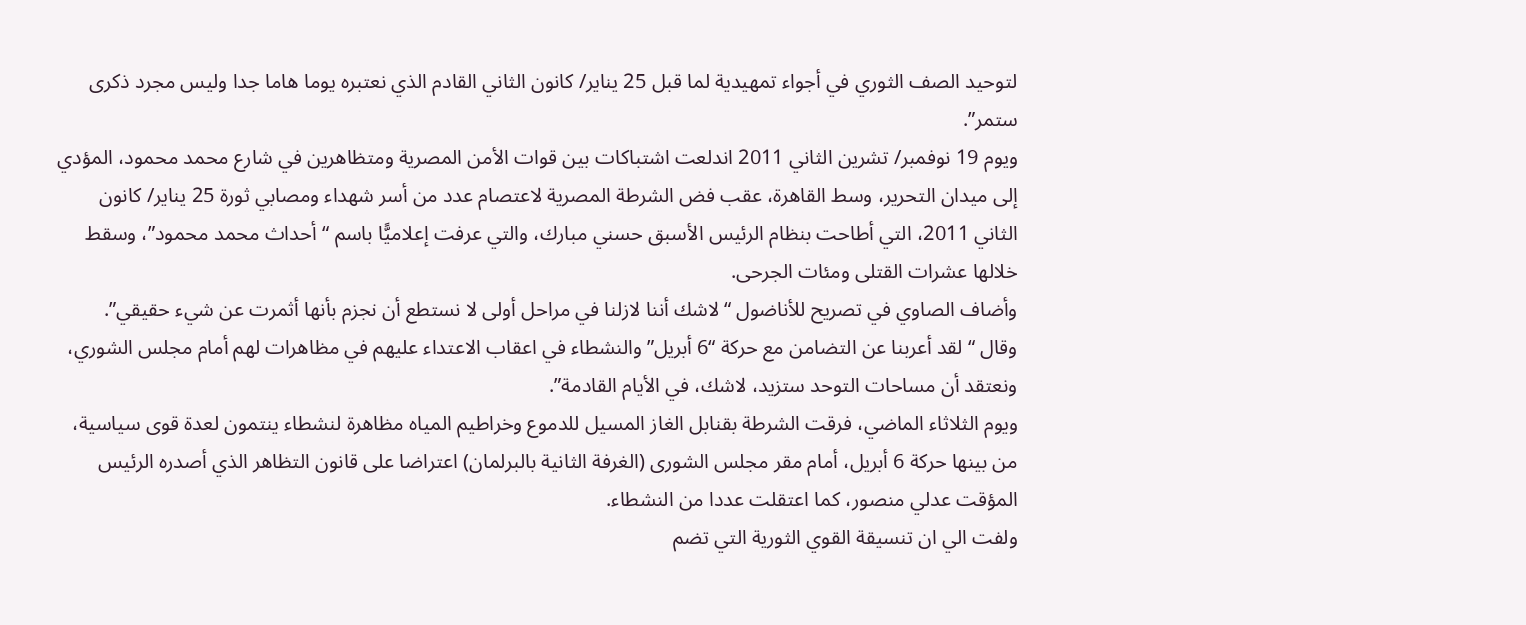لتوحيد الصف الثوري في أجواء تمهيدية لما قبل 25 يناير/ كانون الثاني القادم الذي نعتبره يوما هاما جدا وليس مجرد ذكرى ستمر”.
ويوم 19 نوفمبر/ تشرين الثاني 2011 اندلعت اشتباكات بين قوات الأمن المصرية ومتظاهرين في شارع محمد محمود، المؤدي إلى ميدان التحرير، وسط القاهرة، عقب فض الشرطة المصرية لاعتصام عدد من أسر شهداء ومصابي ثورة 25 يناير/ كانون الثاني 2011، التي أطاحت بنظام الرئيس الأسبق حسني مبارك، والتي عرفت إعلاميًّا باسم “أحداث محمد محمود”، وسقط خلالها عشرات القتلى ومئات الجرحى.
وأضاف الصاوي في تصريح للأناضول “لاشك أننا لازلنا في مراحل أولى لا نستطع أن نجزم بأنها أثمرت عن شيء حقيقي”.
وقال “لقد أعربنا عن التضامن مع حركة “6 أبريل” والنشطاء في اعقاب الاعتداء عليهم في مظاهرات لهم أمام مجلس الشوري، ونعتقد أن مساحات التوحد ستزيد، لاشك، في الأيام القادمة”.
ويوم الثلاثاء الماضي، فرقت الشرطة بقنابل الغاز المسيل للدموع وخراطيم المياه مظاهرة لنشطاء ينتمون لعدة قوى سياسية، من بينها حركة 6 أبريل، أمام مقر مجلس الشورى (الغرفة الثانية بالبرلمان) اعتراضا على قانون التظاهر الذي أصدره الرئيس المؤقت عدلي منصور، كما اعتقلت عددا من النشطاء.
ولفت الي ان تنسيقة القوي الثورية التي تضم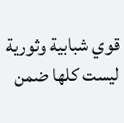قوي شبابية وثورية ليست كلها ضمن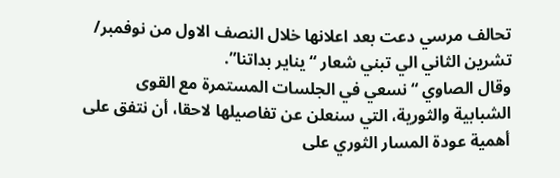تحالف مرسي دعت بعد اعلانها خلال النصف الاول من نوفمبر/ تشرين الثاني الي تبني شعار “يناير بداتنا”.
وقال الصاوي “نسعي في الجلسات المستمرة مع القوى الشبابية والثورية، التي سنعلن عن تفاصيلها لاحقا، أن نتفق على أهمية عودة المسار الثوري على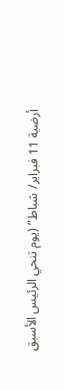أرضية 11 فبراير/ شباط” (يوم تنحي الرئيس الأسبق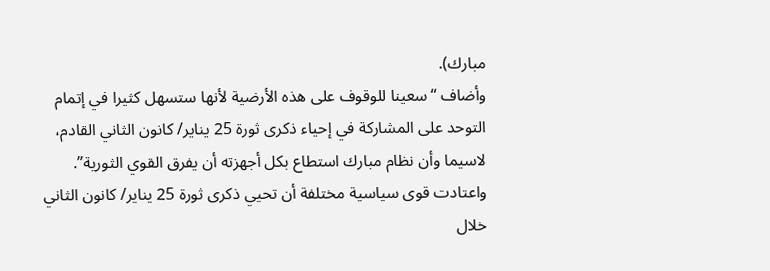مبارك).
وأضاف “سعينا للوقوف على هذه الأرضية لأنها ستسهل كثيرا في إتمام التوحد على المشاركة في إحياء ذكرى ثورة 25 يناير/ كانون الثاني القادم، لاسيما وأن نظام مبارك استطاع بكل أجهزته أن يفرق القوي الثورية”.
واعتادت قوى سياسية مختلفة أن تحيي ذكرى ثورة 25 يناير/ كانون الثاني خلال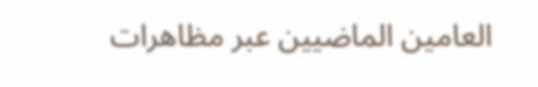العامين الماضيين عبر مظاهرات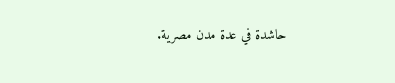حاشدة في عدة مدن مصرية.